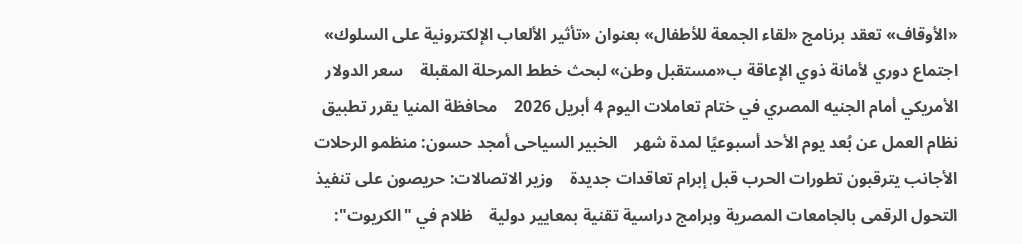«الأوقاف» تعقد برنامج «لقاء الجمعة للأطفال» بعنوان «تأثير الألعاب الإلكترونية على السلوك»    اجتماع دوري لأمانة ذوي الإعاقة ب«مستقبل وطن» لبحث خطط المرحلة المقبلة    سعر الدولار الأمريكي أمام الجنيه المصري في ختام تعاملات اليوم 4 أبريل 2026    محافظة المنيا يقرر تطبيق نظام العمل عن بُعد يوم الأحد أسبوعيًا لمدة شهر    الخبير السياحى أمجد حسون: منظمو الرحلات الأجانب يترقبون تطورات الحرب قبل إبرام تعاقدات جديدة    وزير الاتصالات: حريصون على تنفيذ التحول الرقمى بالجامعات المصرية وبرامج دراسية تقنية بمعايير دولية    ظلام في "الكريوت":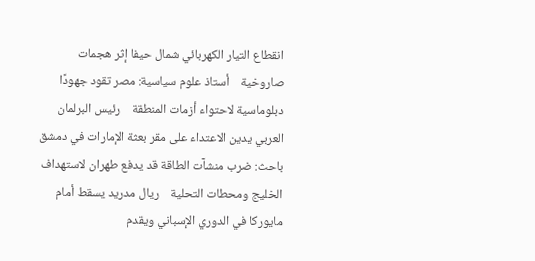انقطاع التيار الكهربائي شمال حيفا إثر هجمات صاروخية    أستاذ علوم سياسية: مصر تقود جهودًا دبلوماسية لاحتواء أزمات المنطقة    رئيس البرلمان العربي يدين الاعتداء على مقر بعثة الإمارات في دمشق    باحث: ضرب منشآت الطاقة قد يدفع طهران لاستهداف الخليج ومحطات التحلية    ريال مدريد يسقط أمام مايوركا في الدوري الإسباني ويقدم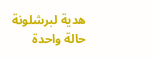هدية لبرشلونة    حالة واحدة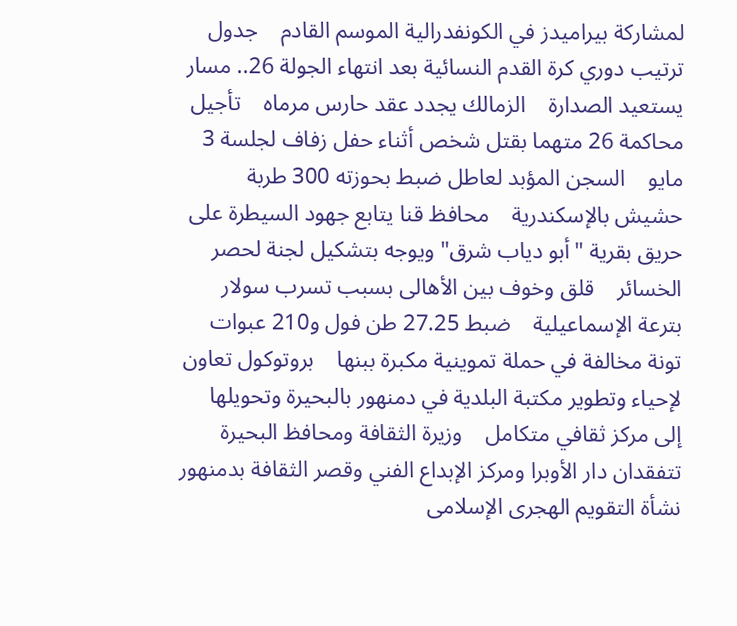لمشاركة بيراميدز في الكونفدرالية الموسم القادم    جدول ترتيب دوري كرة القدم النسائية بعد انتهاء الجولة 26.. مسار يستعيد الصدارة    الزمالك يجدد عقد حارس مرماه    تأجيل محاكمة 26 متهما بقتل شخص أثناء حفل زفاف لجلسة 3 مايو    السجن المؤبد لعاطل ضبط بحوزته 300 طربة حشيش بالإسكندرية    محافظ قنا يتابع جهود السيطرة على حريق بقرية "أبو دياب شرق" ويوجه بتشكيل لجنة لحصر الخسائر    قلق وخوف بين الأهالى بسبب تسرب سولار بترعة الإسماعيلية    ضبط 27.25 طن فول و210 عبوات تونة مخالفة في حملة تموينية مكبرة ببنها    بروتوكول تعاون لإحياء وتطوير مكتبة البلدية في دمنهور بالبحيرة وتحويلها إلى مركز ثقافي متكامل    وزيرة الثقافة ومحافظ البحيرة تتفقدان دار الأوبرا ومركز الإبداع الفني وقصر الثقافة بدمنهور    نشأة التقويم الهجرى الإسلامى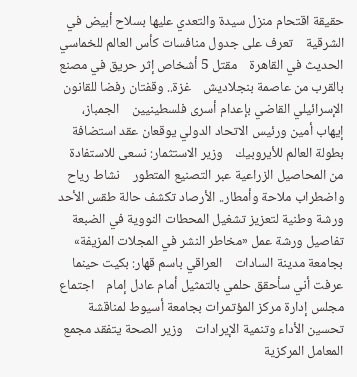حقيقة اقتحام منزل سيدة والتعدي عليها بسلاح أبيض في الشرقية    تعرف على جدول منافسات كأس العالم للخماسي الحديث في القاهرة    مقتل 5 أشخاص إثر حريق في مصنع بالقرب من عاصمة بنجلاديش    غزة.. وقفتان رفضا للقانون الإسرائيلي القاضي بإعدام أسرى فلسطينيين    الجمباز، إيهاب أمين ورئيس الاتحاد الدولي يوقعان عقد استضافة بطولة العالم للأيروبيك    وزير الاستثمار: نسعى للاستفادة من المحاصيل الزراعية عبر التصنيع المتطور    نشاط رياح واضطراب ملاحة وأمطار.. الأرصاد تكشف حالة طقس الأحد    ورشة وطنية لتعزيز تشغيل المحطات النووية في الضبعة    تفاصيل ورشة عمل «مخاطر النشر في المجلات المزيفة» بجامعة مدينة السادات    العراقي باسم قهار: بكيت حينما عرفت أني سأحقق حلمي بالتمثيل أمام عادل إمام    اجتماع مجلس إدارة مركز المؤتمرات بجامعة أسيوط لمناقشة تحسين الأداء وتنمية الإيرادات    وزير الصحة يتفقد مجمع المعامل المركزية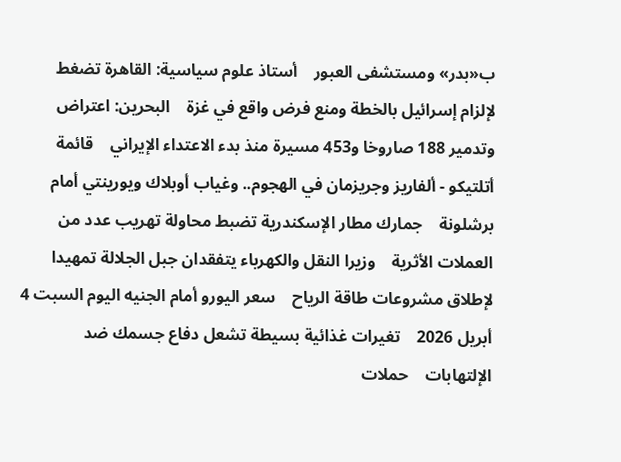ب«بدر» ومستشفى العبور    أستاذ علوم سياسية: القاهرة تضغط لإلزام إسرائيل بالخطة ومنع فرض واقع في غزة    البحرين: اعتراض وتدمير 188 صاروخا و453 مسيرة منذ بدء الاعتداء الإيراني    قائمة أتلتيكو - ألفاريز وجريزمان في الهجوم.. وغياب أوبلاك ويورينتي أمام برشلونة    جمارك مطار الإسكندرية تضبط محاولة تهريب عدد من العملات الأثرية    وزيرا النقل والكهرباء يتفقدان جبل الجلالة تمهيدا لإطلاق مشروعات طاقة الرياح    سعر اليورو أمام الجنيه اليوم السبت 4 أبريل 2026    تغيرات غذائية بسيطة تشعل دفاع جسمك ضد الإلتهابات    حملات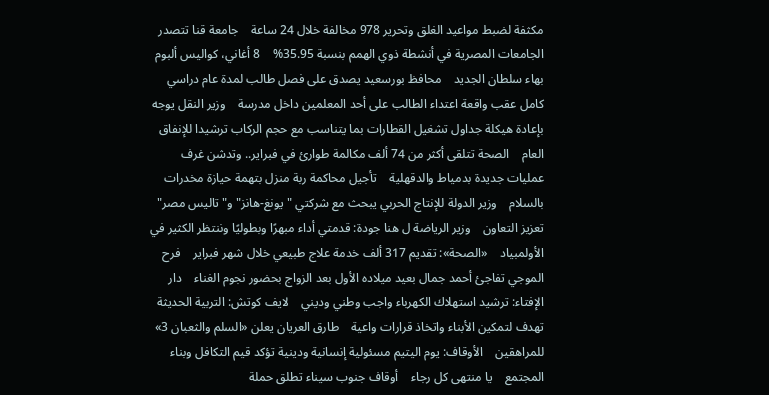مكثفة لضبط مواعيد الغلق وتحرير 978 مخالفة خلال 24 ساعة    جامعة قنا تتصدر الجامعات المصرية في أنشطة ذوي الهمم بنسبة 35.95%    8 أغاني، كواليس ألبوم بهاء سلطان الجديد    محافظ بورسعيد يصدق على فصل طالب لمدة عام دراسي كامل عقب واقعة اعتداء الطالب على أحد المعلمين داخل مدرسة    وزير النقل يوجه بإعادة هيكلة جداول تشغيل القطارات بما يتناسب مع حجم الركاب ترشيدا للإنفاق العام    الصحة تتلقى أكثر من 74 ألف مكالمة طوارئ في فبراير.. وتدشن غرف عمليات جديدة بدمياط والدقهلية    تأجيل محاكمة ربة منزل بتهمة حيازة مخدرات بالسلام    وزير الدولة للإنتاج الحربي يبحث مع شركتي "يونغ-هانز" و"تاليس مصر" تعزيز التعاون    وزير الرياضة ل هنا جودة: قدمتي أداء مبهرًا وبطوليًا وننتظر الكثير في الأولمبياد    «الصحة»: تقديم 317 ألف خدمة علاج طبيعي خلال شهر فبراير    فرح الموجي تفاجئ أحمد جمال بعيد ميلاده الأول بعد الزواج بحضور نجوم الغناء    دار الإفتاء: ترشيد استهلاك الكهرباء واجب وطني وديني    لايف كوتش: التربية الحديثة تهدف لتمكين الأبناء واتخاذ قرارات واعية    طارق العريان يعلن «السلم والثعبان 3» للمراهقين    الأوقاف: يوم اليتيم مسئولية إنسانية ودينية تؤكد قيم التكافل وبناء المجتمع    يا منتهى كل رجاء    أوقاف جنوب سيناء تطلق حملة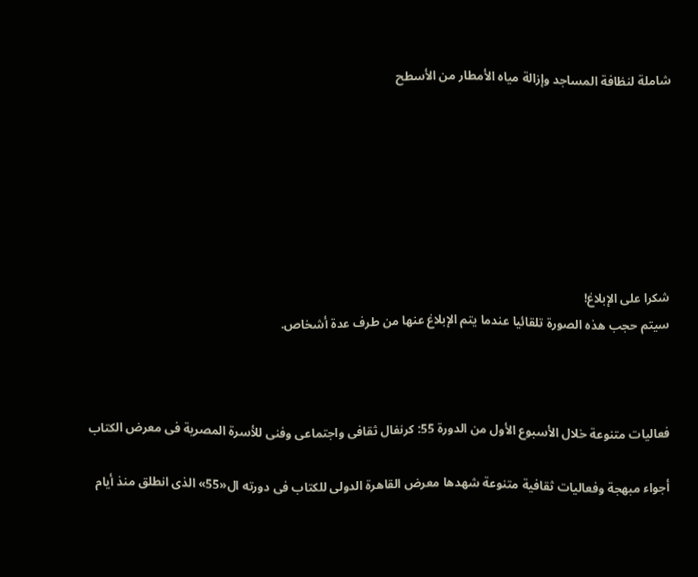شاملة لنظافة المساجد وإزالة مياه الأمطار من الأسطح







شكرا على الإبلاغ!
سيتم حجب هذه الصورة تلقائيا عندما يتم الإبلاغ عنها من طرف عدة أشخاص.



فعاليات متنوعة خلال الأسبوع الأول من الدورة 55: كرنفال ثقافى واجتماعى وفنى للأسرة المصرية فى معرض الكتاب

أجواء مبهجة وفعاليات ثقافية متنوعة شهدها معرض القاهرة الدولى للكتاب فى دورته ال«55» الذى انطلق منذ أيام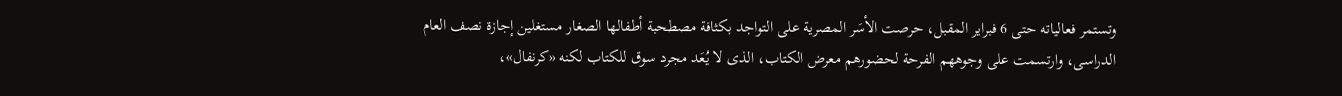وتستمر فعالياته حتى 6 فبراير المقبل، حرصت الأسَر المصرية على التواجد بكثافة مصطحبة أطفالها الصغار مستغلين إجازة نصف العام الدراسى، وارتسمت على وجوههم الفرحة لحضورهم معرض الكتاب، الذى لا يُعَد مجرد سوق للكتاب لكنه «كرنفال»،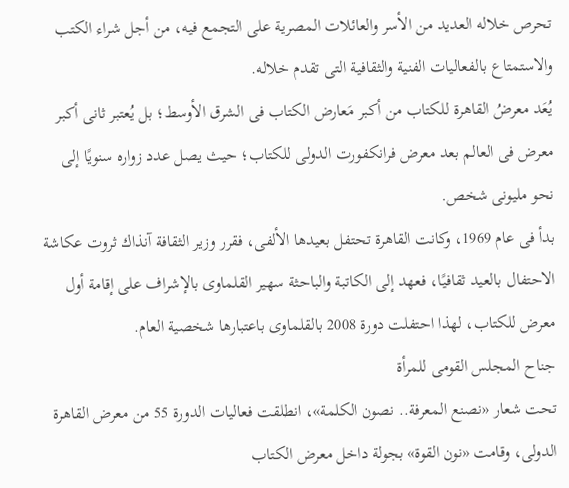تحرص خلاله العديد من الأسر والعائلات المصرية على التجمع فيه، من أجل شراء الكتب والاستمتاع بالفعاليات الفنية والثقافية التى تقدم خلاله.
يُعَد معرضُ القاهرة للكتاب من أكبر مَعارض الكتاب فى الشرق الأوسط؛ بل يُعتبر ثانى أكبر معرض فى العالم بعد معرض فرانكفورت الدولى للكتاب؛ حيث يصل عدد زواره سنويًا إلى نحو مليونى شخص.
بدأ فى عام 1969، وكانت القاهرة تحتفل بعيدها الألفى، فقرر وزير الثقافة آنذاك ثروت عكاشة الاحتفال بالعيد ثقافيًا، فعهد إلى الكاتبة والباحثة سهير القلماوى بالإشراف على إقامة أول معرض للكتاب، لهذا احتفلت دورة 2008 بالقلماوى باعتبارها شخصية العام.
جناح المجلس القومى للمرأة
تحت شعار «نصنع المعرفة.. نصون الكلمة»، انطلقت فعاليات الدورة 55 من معرض القاهرة الدولى، وقامت «نون القوة» بجولة داخل معرض الكتاب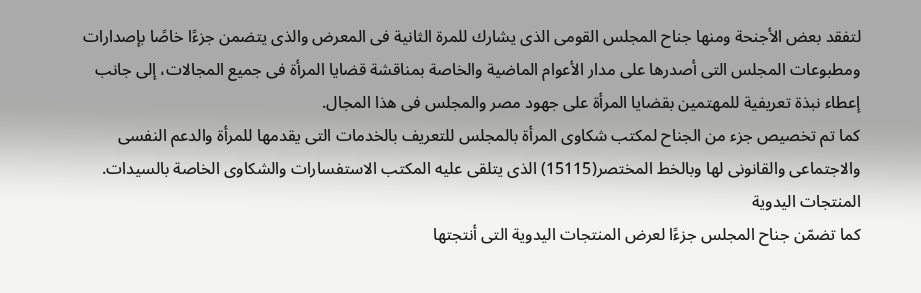لتفقد بعض الأجنحة ومنها جناح المجلس القومى الذى يشارك للمرة الثانية فى المعرض والذى يتضمن جزءًا خاصًا بإصدارات ومطبوعات المجلس التى أصدرها على مدار الأعوام الماضية والخاصة بمناقشة قضايا المرأة فى جميع المجالات، إلى جانب إعطاء نبذة تعريفية للمهتمين بقضايا المرأة على جهود مصر والمجلس فى هذا المجال.
كما تم تخصيص جزء من الجناح لمكتب شكاوى المرأة بالمجلس للتعريف بالخدمات التى يقدمها للمرأة والدعم النفسى والاجتماعى والقانونى لها وبالخط المختصر(15115) الذى يتلقى عليه المكتب الاستفسارات والشكاوى الخاصة بالسيدات.
المنتجات اليدوية
كما تضمّن جناح المجلس جزءًا لعرض المنتجات اليدوية التى أنتجتها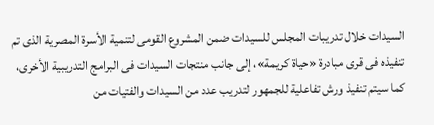السيدات خلال تدريبات المجلس للسيدات ضمن المشروع القومى لتنمية الأسرة المصرية الذى تم تنفيذه فى قرى مبادرة «حياة كريمة»، إلى جانب منتجات السيدات فى البرامج التدريبية الأخرى، كما سيتم تنفيذ ورش تفاعلية للجمهور لتدريب عدد من السيدات والفتيات من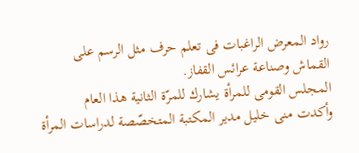رواد المعرض الراغبات فى تعلم حرف مثل الرسم على القماش وصناعة عرائس القفاز.
المجلس القومى للمرأة يشارك للمرّة الثانية هذا العام
وأكدت منى خليل مدير المكتبة المتخصّصة لدراسات المرأة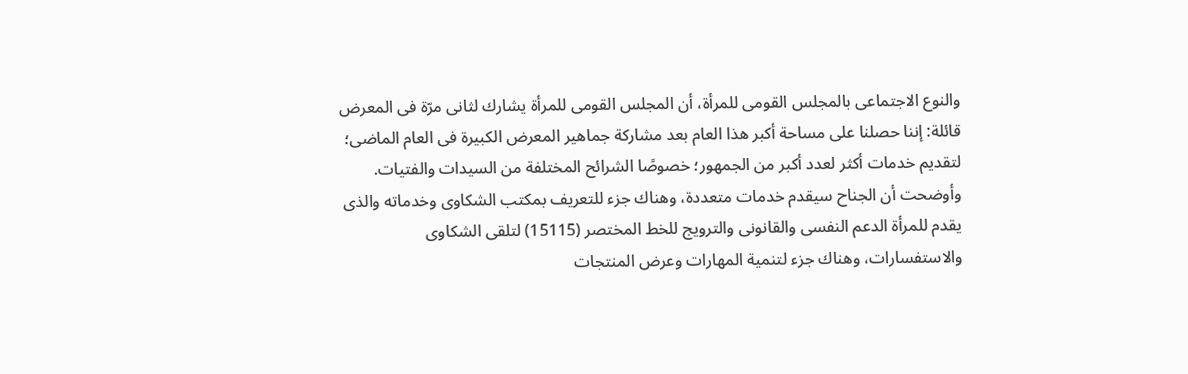والنوع الاجتماعى بالمجلس القومى للمرأة، أن المجلس القومى للمرأة يشارك لثانى مرّة فى المعرض قائلة: إننا حصلنا على مساحة أكبر هذا العام بعد مشاركة جماهير المعرض الكبيرة فى العام الماضى؛ لتقديم خدمات أكثر لعدد أكبر من الجمهور؛ خصوصًا الشرائح المختلفة من السيدات والفتيات.
وأوضحت أن الجناح سيقدم خدمات متعددة، وهناك جزء للتعريف بمكتب الشكاوى وخدماته والذى يقدم للمرأة الدعم النفسى والقانونى والترويج للخط المختصر (15115) لتلقى الشكاوى والاستفسارات، وهناك جزء لتنمية المهارات وعرض المنتجات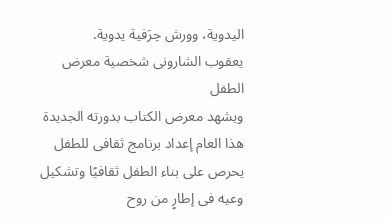اليدوية، وورش حِرَفية يدوية.
يعقوب الشارونى شخصية معرض الطفل
ويشهد معرض الكتاب بدورته الجديدة هذا العام إعداد برنامج ثقافى للطفل يحرص على بناء الطفل ثقافيًا وتشكيل وعيه فى إطارٍ من روح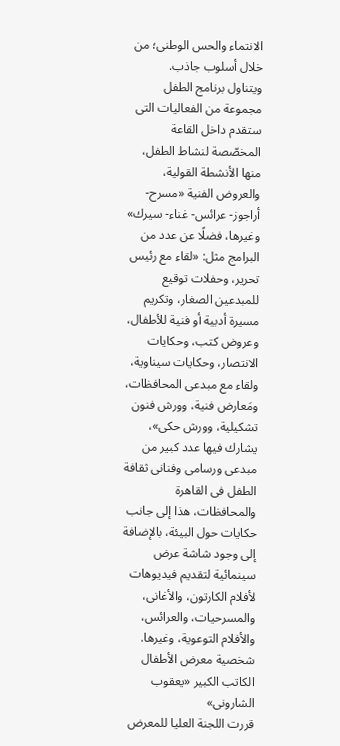الانتماء والحس الوطنى؛ من خلال أسلوب جاذب.
ويتناول برنامج الطفل مجموعة من الفعاليات التى ستقدم داخل القاعة المخصّصة لنشاط الطفل، منها الأنشطة القولية، والعروض الفنية «مسرح- أراجوز- عرائس- غناء- سيرك» وغيرها، فضلًا عن عدد من البرامج مثل: «لقاء مع رئيس تحرير، وحفلات توقيع للمبدعين الصغار، وتكريم مسيرة أدبية أو فنية للأطفال، وعروض كتب، وحكايات الانتصار، وحكايات سيناوية، ولقاء مع مبدعى المحافظات، ومَعارض فنية، وورش فنون تشكيلية، وورش حكى»، يشارك فيها عدد كبير من مبدعى ورسامى وفنانى ثقافة الطفل فى القاهرة والمحافظات، هذا إلى جانب حكايات حول البيئة، بالإضافة إلى وجود شاشة عرض سينمائية لتقديم فيديوهات لأفلام الكارتون، والأغانى، والمسرحيات، والعرائس، والأفلام التوعوية، وغيرها.
شخصية معرض الأطفال الكاتب الكبير «يعقوب الشارونى»
قررت اللجنة العليا للمعرض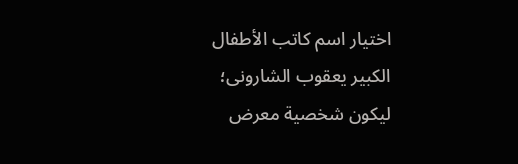اختيار اسم كاتب الأطفال الكبير يعقوب الشارونى؛ ليكون شخصية معرض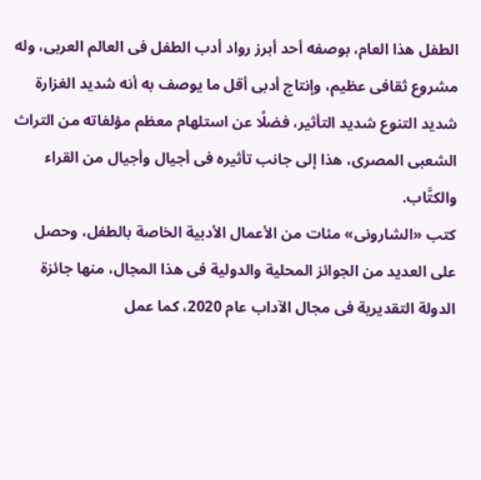الطفل هذا العام، بوصفه أحد أبرز رواد أدب الطفل فى العالم العربى، وله مشروع ثقافى عظيم، وإنتاج أدبى أقل ما يوصف به أنه شديد الغزارة شديد التنوع شديد التأثير، فضلًا عن استلهام معظم مؤلفاته من التراث الشعبى المصرى، هذا إلى جانب تأثيره فى أجيال وأجيال من القراء والكتَّاب.
كتب «الشارونى» مئات من الأعمال الأدبية الخاصة بالطفل، وحصل على العديد من الجوائز المحلية والدولية فى هذا المجال، منها جائزة الدولة التقديرية فى مجال الآداب عام 2020، كما عمل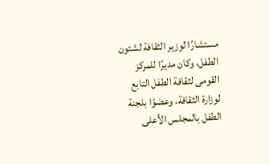مستشارًا لوزير الثقافة لشئون الطفل، وكان مديرًا للمركز القومى لثقافة الطفل التابع لوزارة الثقافة، وعضوًا بلجنة الطفل بالمجلس الأعلى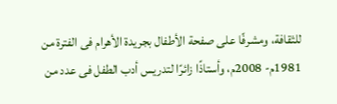للثقافة، ومشرفًا على صفحة الأطفال بجريدة الأهرام فى الفترة من 1981م- 2008م، وأستاذًا زائرًا لتدريس أدب الطفل فى عدد من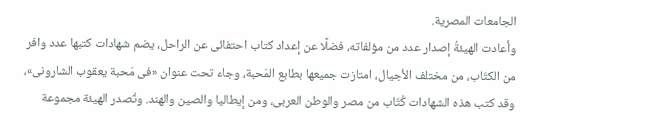الجامعات المصرية.
وأعادت الهيئةُ إصدار عدد من مؤلفاته، فضلًا عن إعداد كتاب احتفائى عن الراحل، يضم شهادات كتبها عدد وافر من الكتّاب، من مختلف الأجيال، امتازت جميعها بطابع المَحبة، وجاء تحت عنوان «فى مَحبة يعقوب الشارونى»، وقد كتب هذه الشهادات كُتّاب من مصر والوطن العربى، ومن إيطاليا والصين والهند. وتُصدر الهيئة مجموعة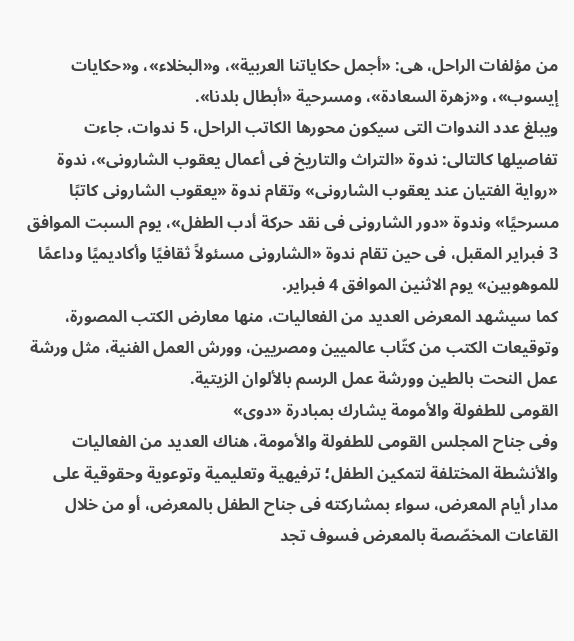من مؤلفات الراحل، هى: «أجمل حكاياتنا العربية»، و«البخلاء»، و«حكايات إيسوب»، و«زهرة السعادة»، ومسرحية «أبطال بلدنا».
ويبلغ عدد الندوات التى سيكون محورها الكاتب الراحل، 5 ندوات، جاءت تفاصيلها كالتالى: ندوة «التراث والتاريخ فى أعمال يعقوب الشارونى»، ندوة «رواية الفتيان عند يعقوب الشارونى» وتقام ندوة «يعقوب الشارونى كاتبًا مسرحيًا» وندوة «دور الشارونى فى نقد حركة أدب الطفل»، يوم السبت الموافق 3 فبراير المقبل، فى حين تقام ندوة «الشارونى مسئولاً ثقافيًا وأكاديميًا وداعمًا للموهوبين» يوم الاثنين الموافق 4 فبراير.
كما سيشهد المعرض العديد من الفعاليات، منها معارض الكتب المصورة، وتوقيعات الكتب من كتّاب عالميين ومصريين، وورش العمل الفنية، مثل ورشة عمل النحت بالطين وورشة عمل الرسم بالألوان الزيتية.
القومى للطفولة والأمومة يشارك بمبادرة «دوى»
وفى جناح المجلس القومى للطفولة والأمومة، هناك العديد من الفعاليات والأنشطة المختلفة لتمكين الطفل؛ ترفيهية وتعليمية وتوعوية وحقوقية على مدار أيام المعرض، سواء بمشاركته فى جناح الطفل بالمعرض، أو من خلال القاعات المخصّصة بالمعرض فسوف تجد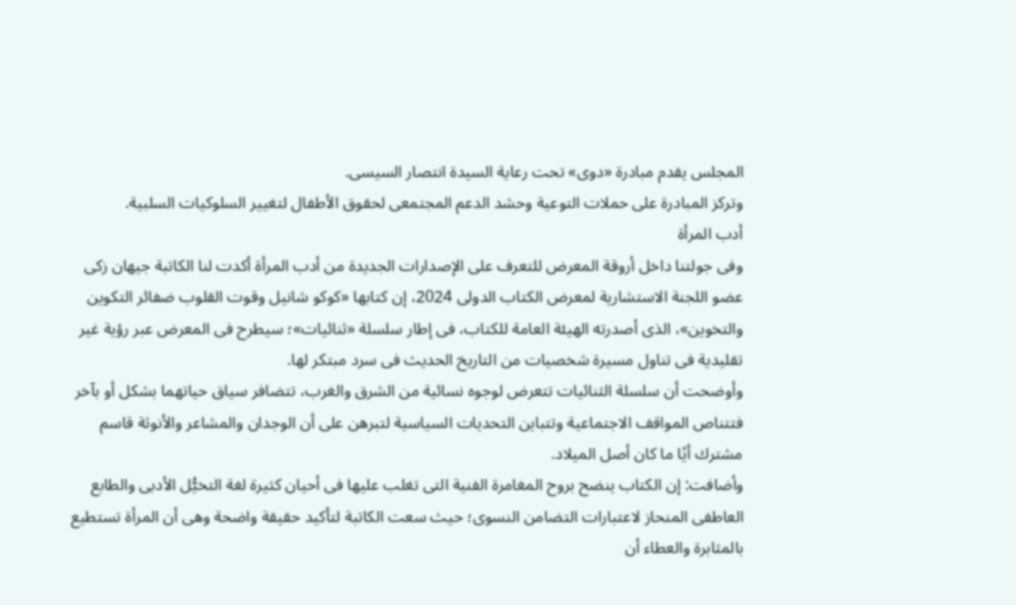المجلس يقدم مبادرة «دوى» تحت رعاية السيدة انتصار السيسى.
وتركز المبادرة على حملات التوعية وحشد الدعم المجتمعى لحقوق الأطفال لتغيير السلوكيات السلبية.
أدب المرأة
وفى جولتنا داخل أروقة المعرض للتعرف على الإصدارات الجديدة من أدب المرأة أكدت لنا الكاتبة جيهان زكى عضو اللجنة الاستشارية لمعرض الكتاب الدولى 2024، إن كتابها «كوكو شانيل وقوت القلوب ضفائر التكوين والتخوين»، الذى أصدرته الهيئة العامة للكتاب، فى إطار سلسلة «ثنائيات»؛ سيطرح فى المعرض عبر رؤية غير تقليدية فى تناول مسيرة شخصيات من التاريخ الحديث فى سرد مبتكر لها.
وأوضحت أن سلسلة الثنائيات تتعرض لوجوه نسائية من الشرق والغرب، تتضافر سياق حياتهما بشكل أو بآخر فتتناص المواقف الاجتماعية وتتباين التحديات السياسية لتبرهن على أن الوجدان والمشاعر والأنوثة قاسم مشترك أيًا ما كان أصل الميلاد.
وأضافت: إن الكتاب ينضح بروح المغامرة الفنية التى تغلب عليها فى أحيان كثيرة لغة التخيُّل الأدبى والطابع العاطفى المنحاز لاعتبارات التضامن النسوى؛ حيث سعت الكاتبة لتأكيد حقيقة واضحة وهى أن المرأة تستطيع بالمثابرة والعطاء أن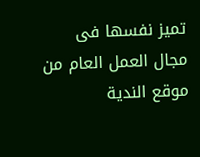تميز نفسها فى مجال العمل العام من موقع الندية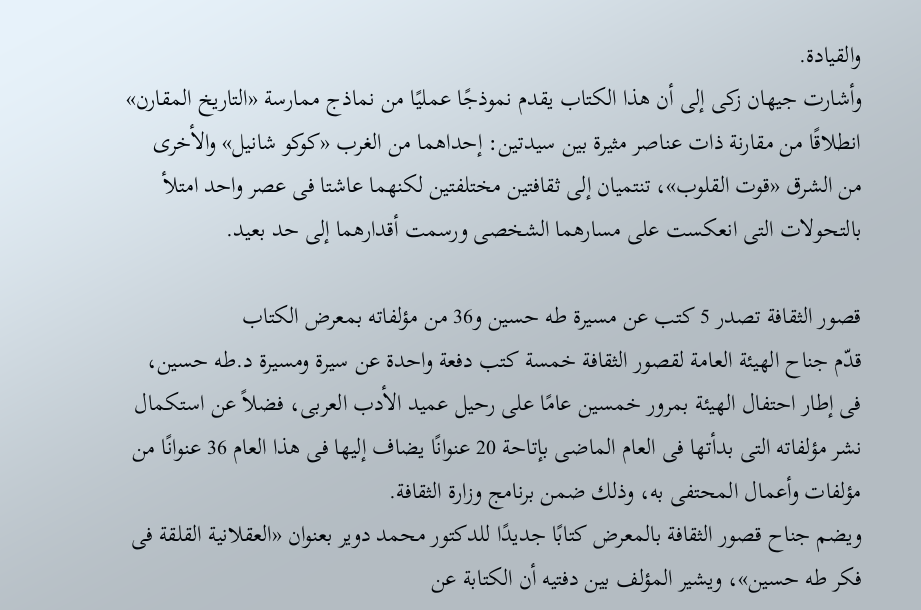والقيادة.
وأشارت جيهان زكى إلى أن هذا الكتاب يقدم نموذجًا عمليًا من نماذج ممارسة «التاريخ المقارن» انطلاقًا من مقارنة ذات عناصر مثيرة بين سيدتين: إحداهما من الغرب «كوكو شانيل» والأخرى من الشرق «قوت القلوب»، تنتميان إلى ثقافتين مختلفتين لكنهما عاشتا فى عصر واحد امتلأ بالتحولات التى انعكست على مسارهما الشخصى ورسمت أقدارهما إلى حد بعيد.

قصور الثقافة تصدر 5 كتب عن مسيرة طه حسين و36 من مؤلفاته بمعرض الكتاب
قدّم جناح الهيئة العامة لقصور الثقافة خمسة كتب دفعة واحدة عن سيرة ومسيرة د.طه حسين، فى إطار احتفال الهيئة بمرور خمسين عامًا على رحيل عميد الأدب العربى، فضلاً عن استكمال نشر مؤلفاته التى بدأتها فى العام الماضى بإتاحة 20 عنوانًا يضاف إليها فى هذا العام 36 عنوانًا من مؤلفات وأعمال المحتفى به، وذلك ضمن برنامج وزارة الثقافة.
ويضم جناح قصور الثقافة بالمعرض كتابًا جديدًا للدكتور محمد دوير بعنوان «العقلانية القلقة فى فكر طه حسين»، ويشير المؤلف بين دفتيه أن الكتابة عن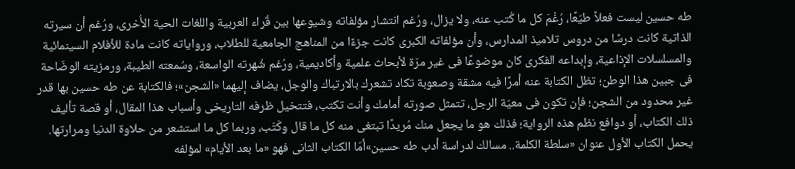طه حسين ليست فعلاً طيّعًا، رُغْمَ كل ما كُتب عنه، ولا يزال، ورُغم انتشار مؤلفاته وشيوعها بين قُراء العربية واللغات الحية الأُخرى، ورُغم أن سيرته الذاتية كانت درسًا من دروس تلاميذ المدارس، وأن مؤلفاته الكبرى كانت جزءًا من المناهج الجامعية للطلاب، ورواياته كانت مادة للأفلام السينمائية والمسلسلات الإذاعية، وإبداعه الفكرى كان موضوعًا فى غير مرّة لأبحاث علمية وأكاديمية، ورُغم شُهرته الواسعة، وسُمعته الطيبة، ورمزيته الوضّاحة فى جبين هذا الوطن؛ تظل الكتابة عنه أمرًا فيه مشقة وصعوبة تكاد تشعرك بالارتباك والوجل، يضاف إليهما «الشجن»؛ فالكتابة عن طه حسين بها قدر غير محدود من الشجن؛ فإن تكون فى معيّة الرجل، تتمثل صورته أمامك وأنت تكتب، فتتخيل ظرفه التاريخى وأسباب هذا المقال، أو قصة تأليف ذلك الكتاب، أو دوافع نظم هذه الرواية؛ فذلك هو ما يجعل منك مُريدًا تبتغى منه كل ما قال وكَتَب، وربما كل ما استشعر من حلاوة الدنيا ومرارتها.
يحمل الكتاب الأول عنوان «سلطة الكلمة.. مسالك لدراسة أدب طه حسين»أمّا الكتاب الثانى فهو «ما بعد الأيام» لمؤلفه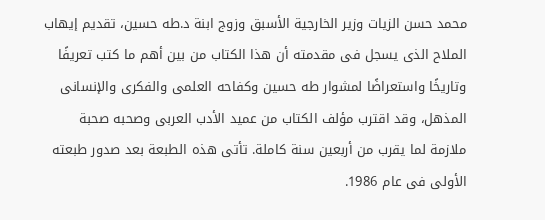محمد حسن الزيات وزير الخارجية الأسبق وزوج ابنة د.طه حسين، تقديم إيهاب الملاح الذى يسجل فى مقدمته أن هذا الكتاب من بين أهم ما كتب تعريفًا وتاريخًا واستعراضًا لمشوار طه حسين وكفاحه العلمى والفكرى والإنسانى المذهل، وقد اقترب مؤلف الكتاب من عميد الأدب العربى وصحبه صحبة ملازمة لما يقرب من أربعين سنة كاملة. تأتى هذه الطبعة بعد صدور طبعته الأولى فى عام 1986.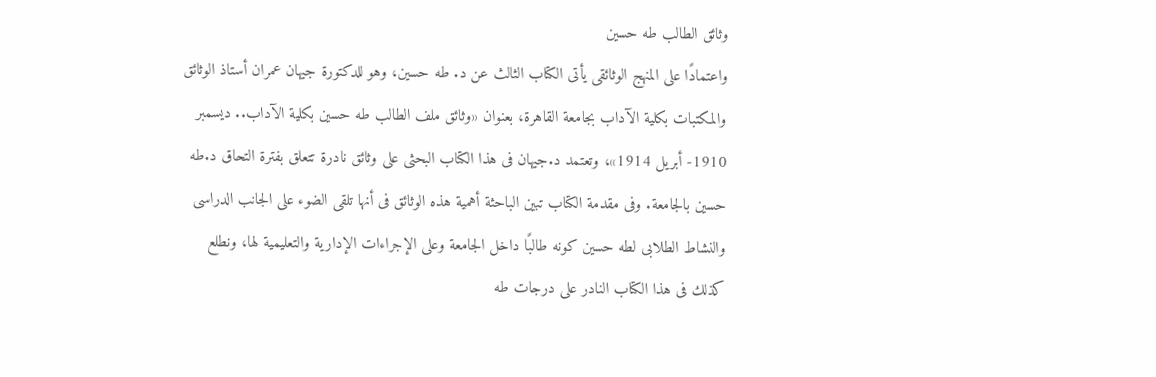وثائق الطالب طه حسين
واعتمادًا على المنهج الوثائقى يأتى الكتاب الثالث عن د. طه حسين، وهو للدكتورة جيهان عمران أستاذ الوثائق والمكتبات بكلية الآداب بجامعة القاهرة، بعنوان «وثائق ملف الطالب طه حسين بكلية الآداب.. ديسمبر 1910- أبريل 1914»، وتعتمد د.جيهان فى هذا الكتاب البحثى على وثائق نادرة تتعلق بفترة التحاق د.طه حسين بالجامعة. وفى مقدمة الكتاب تبين الباحثة أهمية هذه الوثائق فى أنها تلقى الضوء على الجانب الدراسى والنشاط الطلابى لطه حسين كونه طالبًا داخل الجامعة وعلى الإجراءات الإدارية والتعليمية لها، ونطلع كذلك فى هذا الكتاب النادر على درجات طه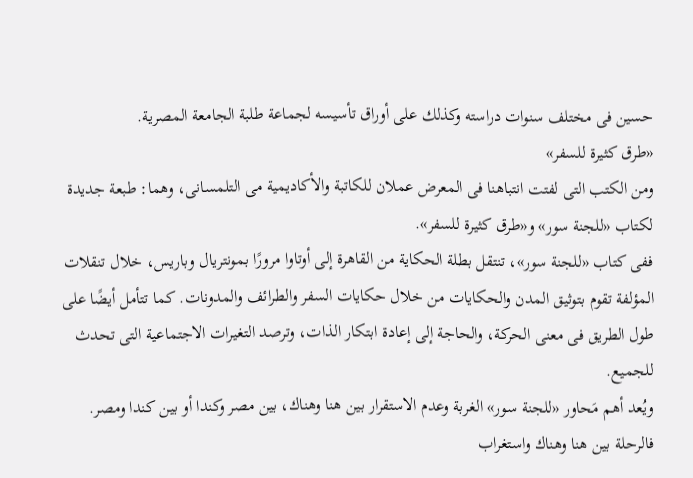حسين فى مختلف سنوات دراسته وكذلك على أوراق تأسيسه لجماعة طلبة الجامعة المصرية.
«طرق كثيرة للسفر»
ومن الكتب التى لفتت انتباهنا فى المعرض عملان للكاتبة والأكاديمية مى التلمسانى، وهما: طبعة جديدة لكتاب «للجنة سور» و«طرق كثيرة للسفر».
ففى كتاب «للجنة سور»، تنتقل بطلة الحكاية من القاهرة إلى أوتاوا مرورًا بمونتريال وباريس، خلال تنقلات المؤلفة تقوم بتوثيق المدن والحكايات من خلال حكايات السفر والطرائف والمدونات. كما تتأمل أيضًا على طول الطريق فى معنى الحركة، والحاجة إلى إعادة ابتكار الذات، وترصد التغيرات الاجتماعية التى تحدث للجميع.
ويُعد أهم مَحاور «للجنة سور» الغربة وعدم الاستقرار بين هنا وهناك، بين مصر وكندا أو بين كندا ومصر. فالرحلة بين هنا وهناك واستغراب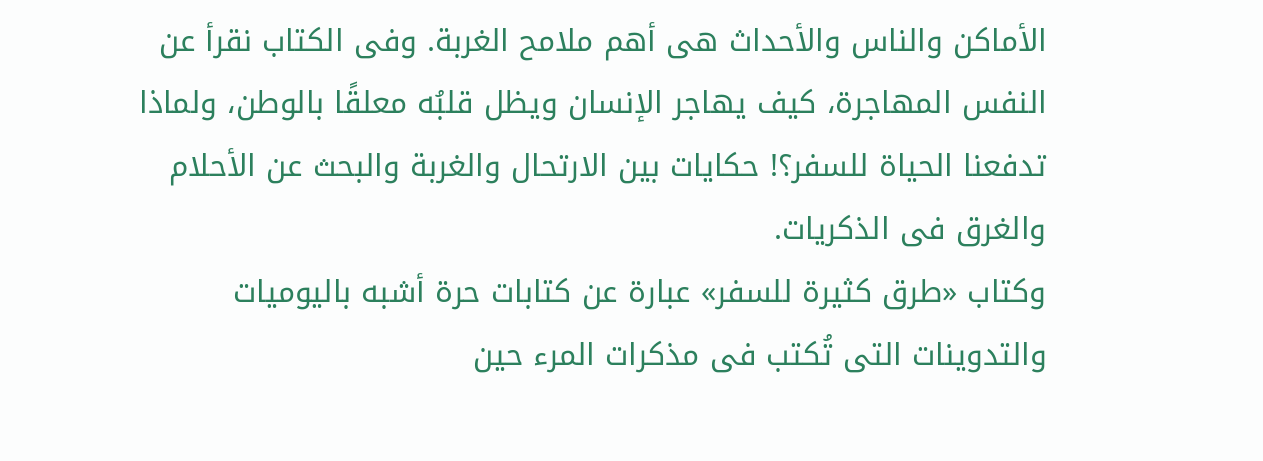الأماكن والناس والأحداث هى أهم ملامح الغربة. وفى الكتاب نقرأ عن النفس المهاجرة، كيف يهاجر الإنسان ويظل قلبُه معلقًا بالوطن، ولماذا تدفعنا الحياة للسفر؟! حكايات بين الارتحال والغربة والبحث عن الأحلام والغرق فى الذكريات.
وكتاب «طرق كثيرة للسفر» عبارة عن كتابات حرة أشبه باليوميات والتدوينات التى تُكتب فى مذكرات المرء حين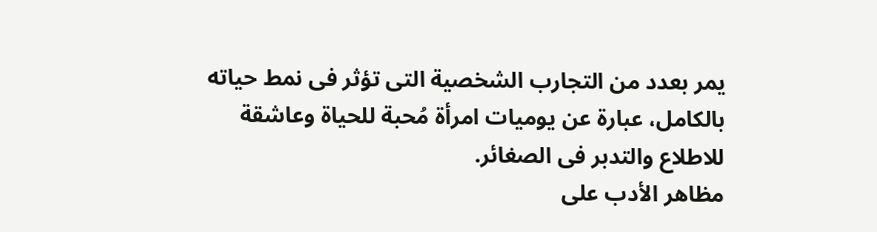يمر بعدد من التجارب الشخصية التى تؤثر فى نمط حياته بالكامل، عبارة عن يوميات امرأة مُحبة للحياة وعاشقة للاطلاع والتدبر فى الصغائر.
مظاهر الأدب على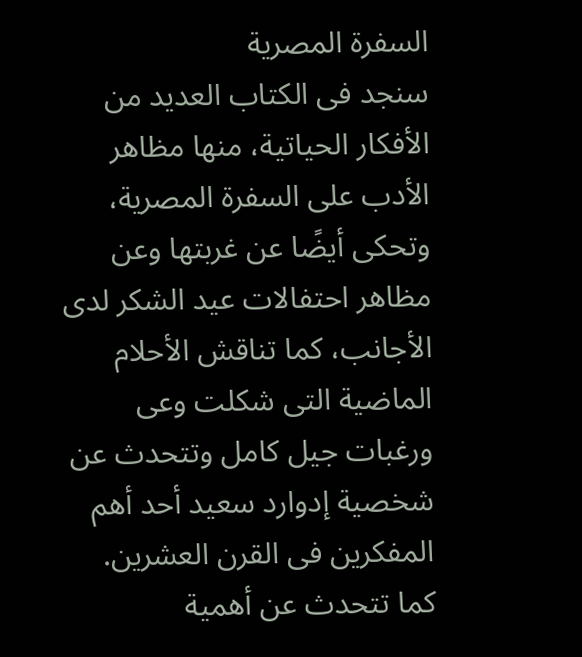السفرة المصرية
سنجد فى الكتاب العديد من الأفكار الحياتية، منها مظاهر الأدب على السفرة المصرية، وتحكى أيضًا عن غربتها وعن مظاهر احتفالات عيد الشكر لدى الأجانب، كما تناقش الأحلام الماضية التى شكلت وعى ورغبات جيل كامل وتتحدث عن شخصية إدوارد سعيد أحد أهم المفكرين فى القرن العشرين. كما تتحدث عن أهمية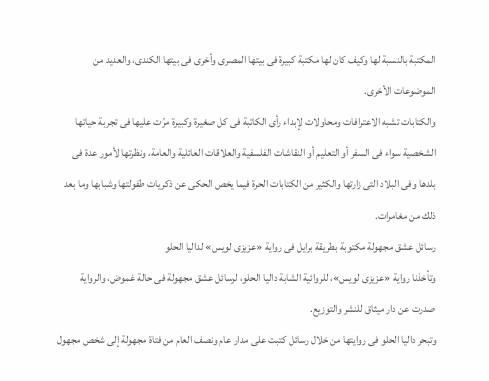المكتبة بالنسبة لها وكيف كان لها مكتبة كبيرة فى بيتها المصرى وأخرى فى بيتها الكندى، والعديد من الموضوعات الأخرى.
والكتابات تشبه الاعترافات ومحاولات لإبداء رأى الكاتبة فى كل صغيرة وكبيرة مرّت عليها فى تجربة حياتها الشخصية سواء فى السفر أو التعليم أو النقاشات الفلسفية والعلاقات العائلية والعامة، ونظرتها لأمور عدة فى بلدها وفى البلاد التى زارتها والكثير من الكتابات الحرة فيما يخص الحكى عن ذكريات طفولتها وشبابها وما بعد ذلك من مغامرات.
رسائل عشق مجهولة مكتوبة بطريقة برايل فى رواية «عزيزى لويس» لداليا الحلو
وتأخذنا رواية «عزيزى لويس»، للروائية الشابة داليا الحلو، لرسائل عشق مجهولة فى حالة غموض، والرواية صدرت عن دار ميثاق للنشر والتوزيع.
وتبحر داليا الحلو فى روايتها من خلال رسائل كتبت على مدار عام ونصف العام من فتاة مجهولة إلى شخص مجهول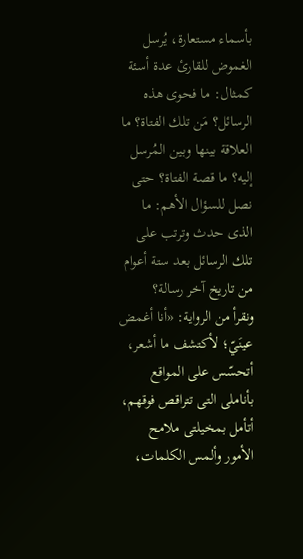بأسماء مستعارة، يُرسل الغموض للقارئ عدة أسئة كمثال: ما فحوى هذه الرسائل؟ مَن تلك الفتاة؟ ما العلاقة بينها وبين المُرسل إليه؟ ما قصة الفتاة؟ حتى نصل للسؤال الأهم: ما الذى حدث وترتب على تلك الرسائل بعد ستة أعوام من تاريخ آخر رسالة؟
ونقرأ من الرواية: «أنا أغمض عينَيّ؛ لأكتشف ما أشعر، أتحسّس على المواقع بأناملى التى تتراقص فوقهم، أتأمل بمخيلتى ملامح الأمور وألمس الكلمات،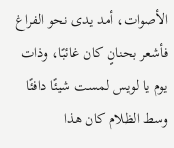الأصوات، أمد يدى نحو الفراغ فأشعر بحنانٍ كان غائبًا، وذات يوم يا لويس لمست شيئًا دافئًا وسط الظلام كان هذا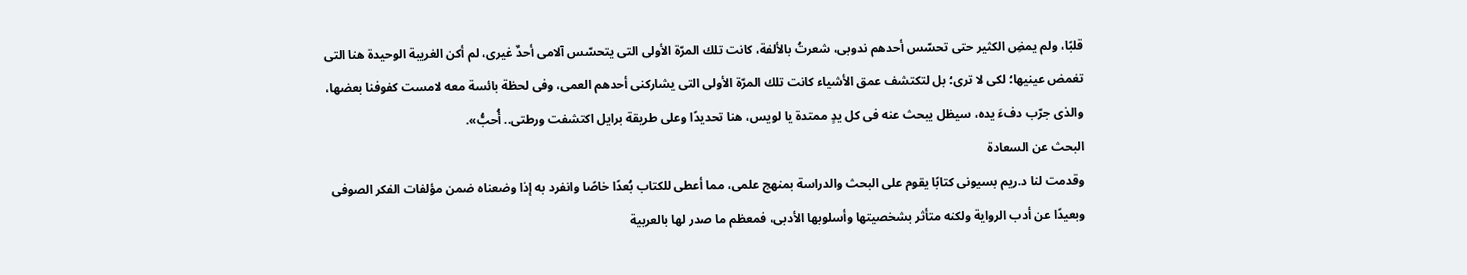قلبًا، ولم يمضِ الكثير حتى تحسّس أحدهم ندوبى، شعرتُ بالألفة، كانت تلك المرّة الأولى التى يتحسّس آلامى أحدٌ غيرى، لم أكن الغريبة الوحيدة هنا التى تغمض عينيها؛ لكى لا ترى؛ بل لتكتشف عمق الأشياء كانت تلك المرّة الأولى التى يشاركنى أحدهم العمى، وفى لحظة بائسة معه لامست كفوفنا بعضها، والذى جرّب دفءَ يده، سيظل يبحث عنه فى كل يدٍ ممتدة يا لويس، هنا تحديدًا وعلى طريقة برايل اكتشفت ورطتى.. أُحبُّ».
البحث عن السعادة
وقدمت لنا د.ريم بسيونى كتابًا يقوم على البحث والدراسة بمنهج علمى، مما أعطى للكتاب بُعدًا خاصًا وانفرد به إذا وضعناه ضمن مؤلفات الفكر الصوفى وبعيدًا عن أدب الرواية ولكنه متأثر بشخصيتها وأسلوبها الأدبى، فمعظم ما صدر لها بالعربية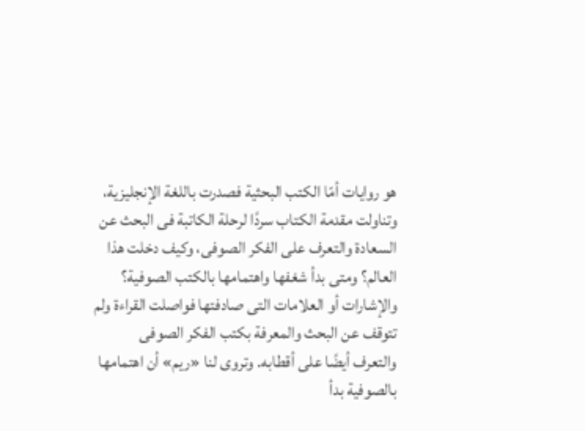هو روايات أمّا الكتب البحثية فصدرت باللغة الإنجليزية، وتناولت مقدمة الكتاب سردًا لرحلة الكاتبة فى البحث عن السعادة والتعرف على الفكر الصوفى، وكيف دخلت هذا العالم؟ ومتى بدأ شغفها واهتمامها بالكتب الصوفية؟ والإشارات أو العلامات التى صادفتها فواصلت القراءة ولم تتوقف عن البحث والمعرفة بكتب الفكر الصوفى والتعرف أيضًا على أقطابه. وتروى لنا «ريم» أن اهتمامها بالصوفية بدأ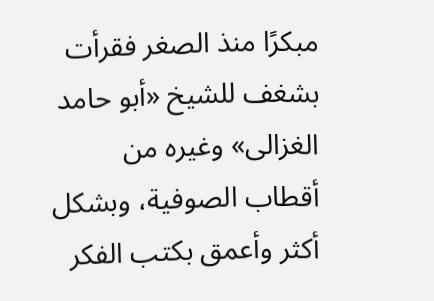مبكرًا منذ الصغر فقرأت بشغف للشيخ «أبو حامد الغزالى» وغيره من أقطاب الصوفية، وبشكل أكثر وأعمق بكتب الفكر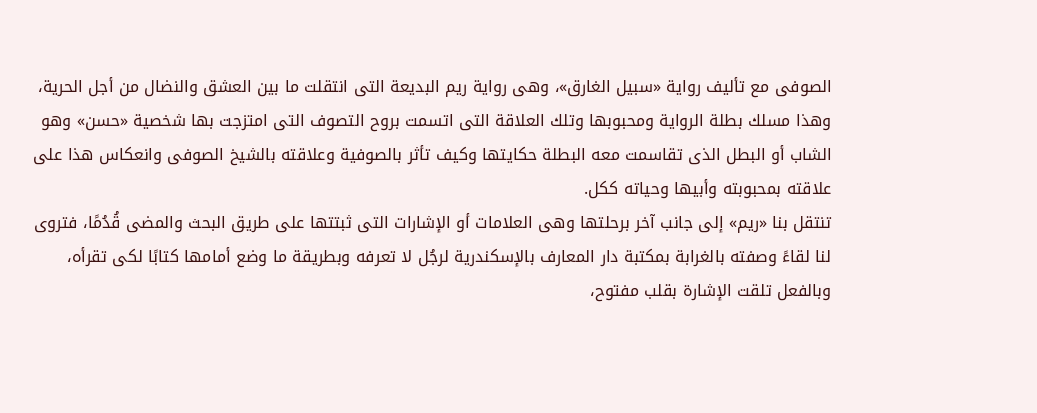الصوفى مع تأليف رواية «سبيل الغارق»، وهى رواية ريم البديعة التى انتقلت ما بين العشق والنضال من أجل الحرية، وهذا مسلك بطلة الرواية ومحبوبها وتلك العلاقة التى اتسمت بروح التصوف التى امتزجت بها شخصية «حسن» وهو الشاب أو البطل الذى تقاسمت معه البطلة حكايتها وكيف تأثر بالصوفية وعلاقته بالشيخ الصوفى وانعكاس هذا على علاقته بمحبوبته وأبيها وحياته ككل.
تنتقل بنا «ريم» إلى جانب آخر برحلتها وهى العلامات أو الإشارات التى ثبتتها على طريق البحث والمضى قُدُمًا، فتروى لنا لقاءً وصفته بالغرابة بمكتبة دار المعارف بالإسكندرية لرجُل لا تعرفه وبطريقة ما وضع أمامها كتابًا لكى تقرأه، وبالفعل تلقت الإشارة بقلب مفتوح،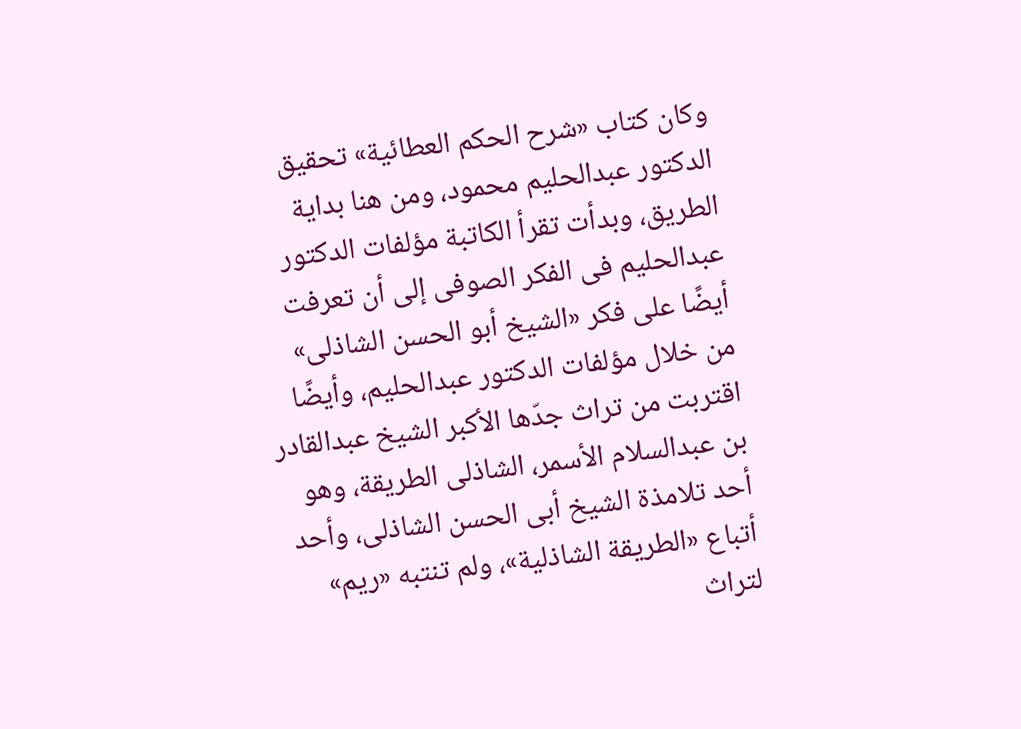وكان كتاب «شرح الحكم العطائية» تحقيق الدكتور عبدالحليم محمود، ومن هنا بداية الطريق، وبدأت تقرأ الكاتبة مؤلفات الدكتور عبدالحليم فى الفكر الصوفى إلى أن تعرفت أيضًا على فكر «الشيخ أبو الحسن الشاذلى» من خلال مؤلفات الدكتور عبدالحليم، وأيضًا اقتربت من تراث جدّها الأكبر الشيخ عبدالقادر بن عبدالسلام الأسمر، الشاذلى الطريقة، وهو أحد تلامذة الشيخ أبى الحسن الشاذلى، وأحد أتباع «الطريقة الشاذلية»، ولم تنتبه «ريم» لتراث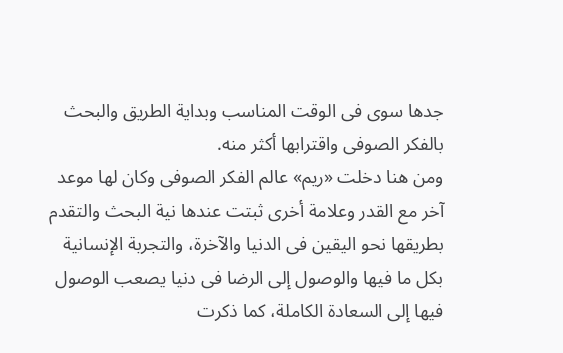جدها سوى فى الوقت المناسب وبداية الطريق والبحث بالفكر الصوفى واقترابها أكثر منه.
ومن هنا دخلت «ريم» عالم الفكر الصوفى وكان لها موعد آخر مع القدر وعلامة أخرى ثبتت عندها نية البحث والتقدم بطريقها نحو اليقين فى الدنيا والآخرة، والتجربة الإنسانية بكل ما فيها والوصول إلى الرضا فى دنيا يصعب الوصول فيها إلى السعادة الكاملة، كما ذكرت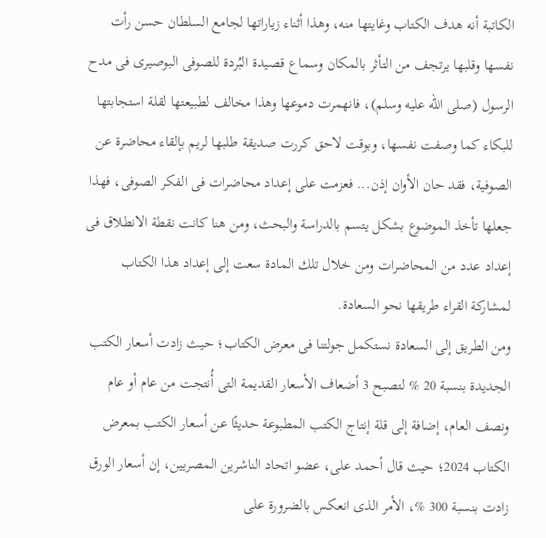الكاتبة أنه هدف الكتاب وغايتها منه، وهذا أثناء زياراتها لجامع السلطان حسن رأت نفسها وقلبها يرتجف من التأثر بالمكان وسماع قصيدة البُردة للصوفى البوصيرى فى مدح الرسول (صلى الله عليه وسلم)، فانهمرت دموعها وهذا مخالف لطبيعتها لقلة استجابتها للبكاء كما وصفت نفسها، وبوقت لاحق كررت صديقة طلبها لريم بإلقاء محاضرة عن الصوفية، فقد حان الأوان إذن... فعزمت على إعداد محاضرات فى الفكر الصوفى، فهذا جعلها تأخذ الموضوع بشكل يتسم بالدراسة والبحث، ومن هنا كانت نقطة الانطلاق فى إعداد عدد من المحاضرات ومن خلال تلك المادة سعت إلى إعداد هذا الكتاب لمشاركة القراء طريقها نحو السعادة.
ومن الطريق إلى السعادة نستكمل جولتنا فى معرض الكتاب؛ حيث زادت أسعار الكتب الجديدة بنسبة 20 % لتصبح 3 أضعاف الأسعار القديمة التى أُنتجت من عام أو عام ونصف العام، إضافة إلى قلة إنتاج الكتب المطبوعة حديثًا عن أسعار الكتب بمعرض الكتاب 2024؛ حيث قال أحمد على، عضو اتحاد الناشرين المصريين، إن أسعار الورق زادت بنسبة 300 %، الأمر الذى انعكس بالضرورة على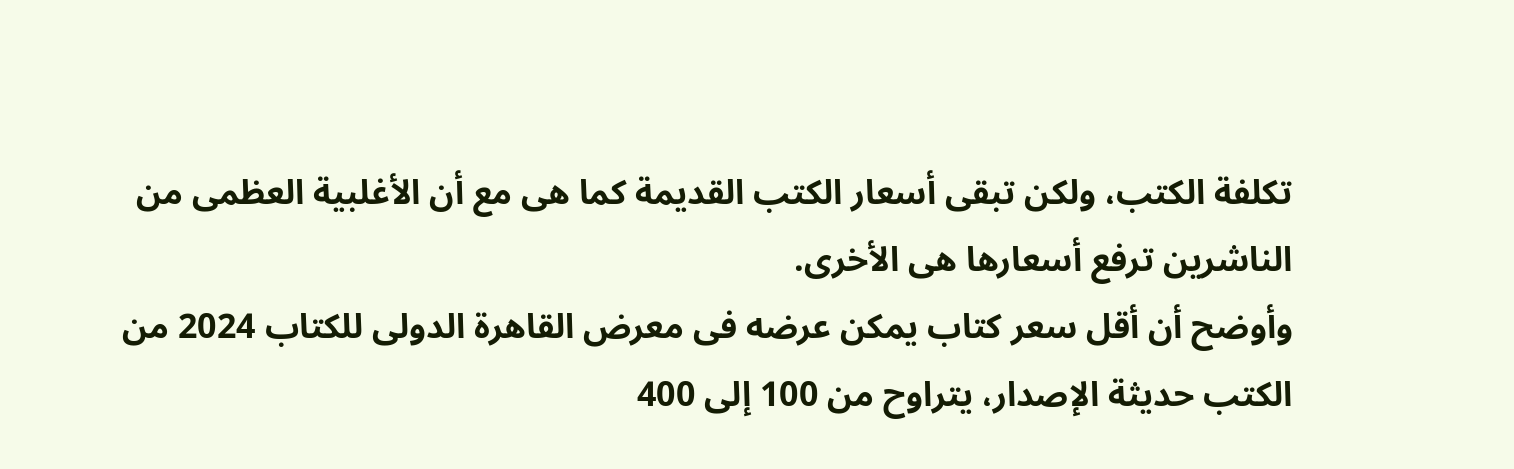تكلفة الكتب، ولكن تبقى أسعار الكتب القديمة كما هى مع أن الأغلبية العظمى من الناشرين ترفع أسعارها هى الأخرى.
وأوضح أن أقل سعر كتاب يمكن عرضه فى معرض القاهرة الدولى للكتاب 2024 من الكتب حديثة الإصدار، يتراوح من 100 إلى 400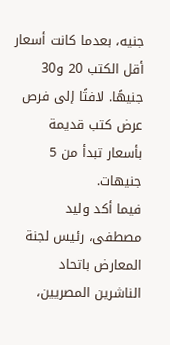جنيه، بعدما كانت أسعار أقل الكتب 20 و30 جنيهًا. لافتًا إلى فرص عرض كتب قديمة بأسعار تبدأ من 5 جنيهات.
فيما أكد وليد مصطفى، رئيس لجنة المعارض باتحاد الناشرين المصريين،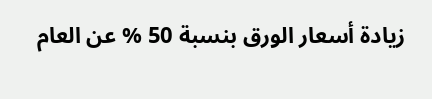زيادة أسعار الورق بنسبة 50 % عن العام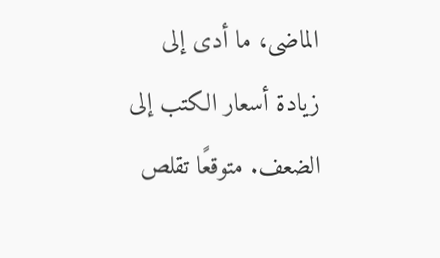الماضى، ما أدى إلى زيادة أسعار الكتب إلى الضعف. متوقعًا تقلص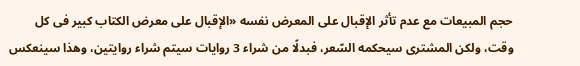حجم المبيعات مع عدم تأثر الإقبال على المعرض نفسه «الإقبال على معرض الكتاب كبير فى كل وقت، ولكن المشترى سيحكمه السّعر، فبدلًا من شراء 3 روايات سيتم شراء روايتين، وهذا سينعكس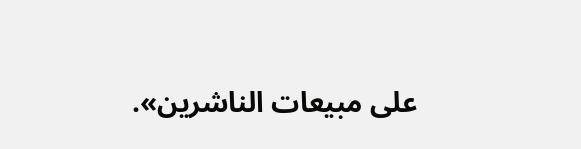على مبيعات الناشرين».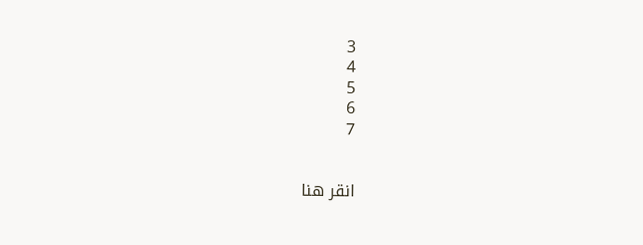3
4
5
6
7


انقر هنا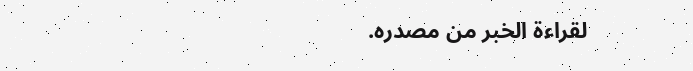لقراءة الخبر من مصدره.